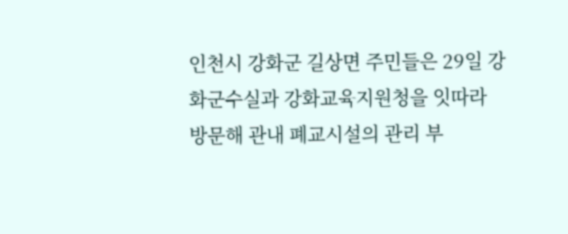인천시 강화군 길상면 주민들은 29일 강화군수실과 강화교육지원청을 잇따라 방문해 관내 폐교시설의 관리 부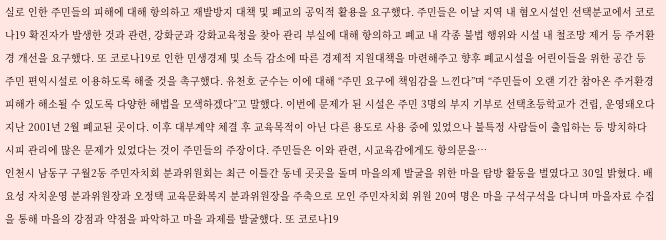실로 인한 주민들의 피해에 대해 항의하고 재발방지 대책 및 폐교의 공익적 활용을 요구했다. 주민들은 이날 지역 내 혐오시설인 선택분교에서 코로나19 확진자가 발생한 것과 관련, 강화군과 강화교육청을 찾아 관리 부실에 대해 항의하고 폐교 내 각종 불법 행위와 시설 내 철조망 제거 등 주거환경 개선을 요구했다. 또 코로나19로 인한 민생경제 및 소득 감소에 따른 경제적 지원대책을 마련해주고 향후 폐교시설을 어린이들을 위한 공간 등 주민 편익시설로 이용하도록 해줄 것을 촉구했다. 유천호 군수는 이에 대해 “주민 요구에 책임감을 느낀다”며 “주민들이 오랜 기간 참아온 주거환경 피해가 해소될 수 있도록 다양한 해법을 모색하겠다”고 말했다. 이번에 문제가 된 시설은 주민 3명의 부지 기부로 선택초등학교가 건립, 운영돼오다 지난 2001년 2월 폐교된 곳이다. 이후 대부계약 체결 후 교육목적이 아닌 다른 용도로 사용 중에 있었으나 불특정 사람들이 출입하는 등 방치하다시피 관리에 많은 문제가 있었다는 것이 주민들의 주장이다. 주민들은 이와 관련, 시교육감에게도 항의문을…
인천시 남동구 구월2동 주민자치회 분과위원회는 최근 이틀간 동네 곳곳을 돌며 마을의제 발굴을 위한 마을 탐방 활동을 벌였다고 30일 밝혔다. 배요성 자치운영 분과위원장과 오정택 교육문화복지 분과위원장을 주축으로 모인 주민자치회 위원 20여 명은 마을 구석구석을 다니며 마을자료 수집을 통해 마을의 강점과 약점을 파악하고 마을 과제를 발굴했다. 또 코로나19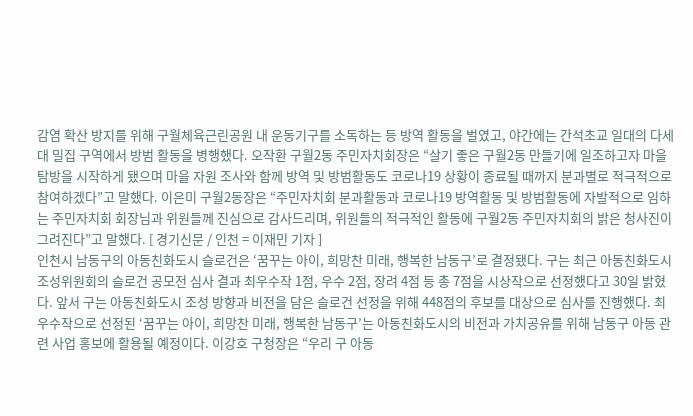감염 확산 방지를 위해 구월체육근린공원 내 운동기구를 소독하는 등 방역 활동을 벌였고, 야간에는 간석초교 일대의 다세대 밀집 구역에서 방범 활동을 병행했다. 오작환 구월2동 주민자치회장은 “살기 좋은 구월2동 만들기에 일조하고자 마을 탐방을 시작하게 됐으며 마을 자원 조사와 함께 방역 및 방범활동도 코로나19 상황이 종료될 때까지 분과별로 적극적으로 참여하겠다”고 말했다. 이은미 구월2동장은 “주민자치회 분과활동과 코로나19 방역활동 및 방범활동에 자발적으로 임하는 주민자치회 회장님과 위원들께 진심으로 감사드리며, 위원들의 적극적인 활동에 구월2동 주민자치회의 밝은 청사진이 그려진다”고 말했다. [ 경기신문 / 인천 = 이재민 기자 ]
인천시 남동구의 아동친화도시 슬로건은 ‘꿈꾸는 아이, 희망찬 미래, 행복한 남동구’로 결정됐다. 구는 최근 아동친화도시 조성위원회의 슬로건 공모전 심사 결과 최우수작 1점, 우수 2점, 장려 4점 등 총 7점을 시상작으로 선정했다고 30일 밝혔다. 앞서 구는 아동친화도시 조성 방향과 비전을 담은 슬로건 선정을 위해 448점의 후보를 대상으로 심사를 진행했다. 최우수작으로 선정된 ‘꿈꾸는 아이, 희망찬 미래, 행복한 남동구’는 아동친화도시의 비전과 가치공유를 위해 남동구 아동 관련 사업 홍보에 활용될 예정이다. 이강호 구청장은 “우리 구 아동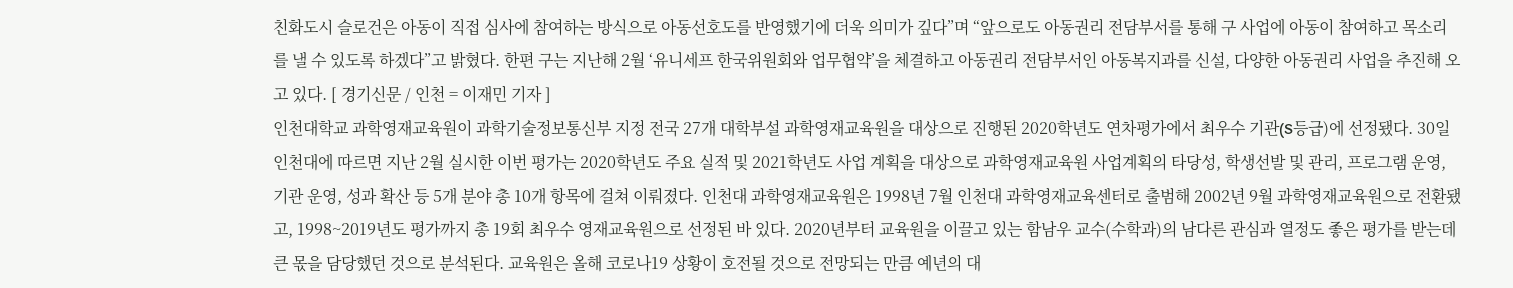친화도시 슬로건은 아동이 직접 심사에 참여하는 방식으로 아동선호도를 반영했기에 더욱 의미가 깊다”며 “앞으로도 아동권리 전담부서를 통해 구 사업에 아동이 참여하고 목소리를 낼 수 있도록 하겠다”고 밝혔다. 한편 구는 지난해 2월 ‘유니세프 한국위원회와 업무협약’을 체결하고 아동권리 전담부서인 아동복지과를 신설, 다양한 아동권리 사업을 추진해 오고 있다. [ 경기신문 / 인천 = 이재민 기자 ]
인천대학교 과학영재교육원이 과학기술정보통신부 지정 전국 27개 대학부설 과학영재교육원을 대상으로 진행된 2020학년도 연차평가에서 최우수 기관(S등급)에 선정됐다. 30일 인천대에 따르면 지난 2월 실시한 이번 평가는 2020학년도 주요 실적 및 2021학년도 사업 계획을 대상으로 과학영재교육원 사업계획의 타당성, 학생선발 및 관리, 프로그램 운영, 기관 운영, 성과 확산 등 5개 분야 총 10개 항목에 걸쳐 이뤄졌다. 인천대 과학영재교육원은 1998년 7월 인천대 과학영재교육센터로 출범해 2002년 9월 과학영재교육원으로 전환됐고, 1998~2019년도 평가까지 총 19회 최우수 영재교육원으로 선정된 바 있다. 2020년부터 교육원을 이끌고 있는 함남우 교수(수학과)의 남다른 관심과 열정도 좋은 평가를 받는데 큰 몫을 담당했던 것으로 분석된다. 교육원은 올해 코로나19 상황이 호전될 것으로 전망되는 만큼 예년의 대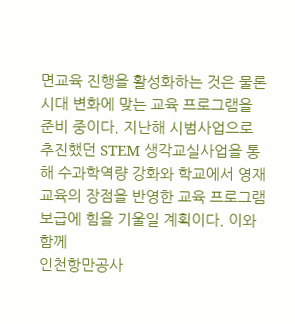면교육 진행을 활성화하는 것은 물론 시대 변화에 맞는 교육 프로그램을 준비 중이다. 지난해 시범사업으로 추진했던 STEM 생각교실사업을 통해 수과학역량 강화와 학교에서 영재교육의 장점을 반영한 교육 프로그램 보급에 힘을 기울일 계획이다. 이와 함께
인천항만공사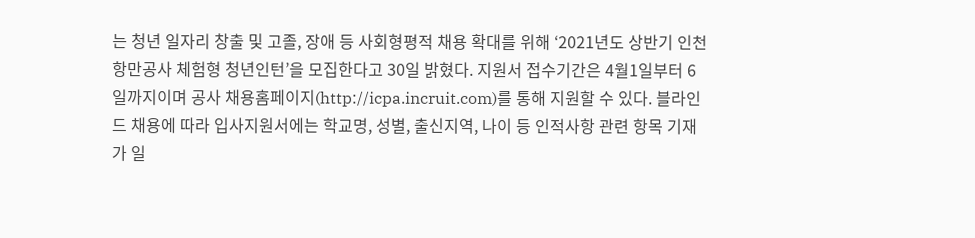는 청년 일자리 창출 및 고졸, 장애 등 사회형평적 채용 확대를 위해 ‘2021년도 상반기 인천항만공사 체험형 청년인턴’을 모집한다고 30일 밝혔다. 지원서 접수기간은 4월1일부터 6일까지이며 공사 채용홈페이지(http://icpa.incruit.com)를 통해 지원할 수 있다. 블라인드 채용에 따라 입사지원서에는 학교명, 성별, 출신지역, 나이 등 인적사항 관련 항목 기재가 일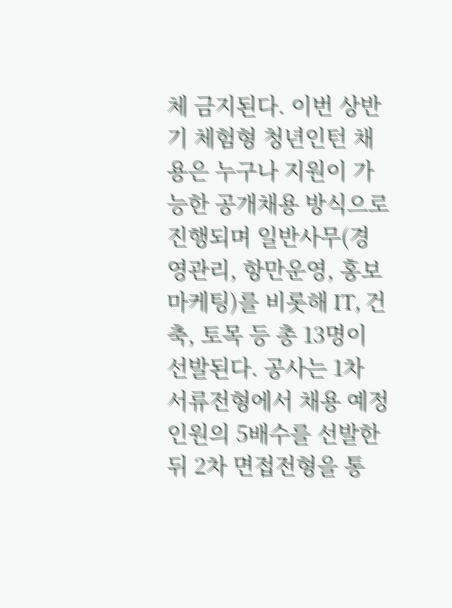체 금지된다. 이번 상반기 체험형 청년인턴 채용은 누구나 지원이 가능한 공개채용 방식으로 진행되며 일반사무(경영관리, 항만운영, 홍보마케팅)를 비롯해 IT, 건축, 토목 등 총 13명이 선발된다. 공사는 1차 서류전형에서 채용 예정 인원의 5배수를 선발한 뒤 2차 면접전형을 통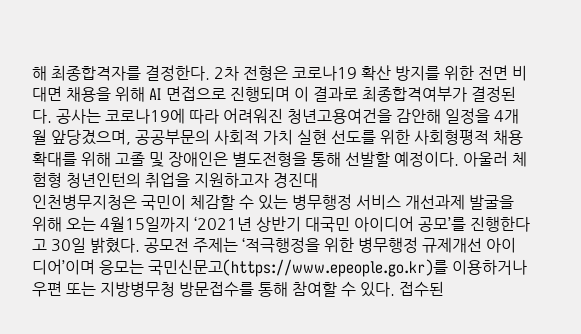해 최종합격자를 결정한다. 2차 전형은 코로나19 확산 방지를 위한 전면 비대면 채용을 위해 AI 면접으로 진행되며 이 결과로 최종합격여부가 결정된다. 공사는 코로나19에 따라 어려워진 청년고용여건을 감안해 일정을 4개월 앞당겼으며, 공공부문의 사회적 가치 실현 선도를 위한 사회형평적 채용 확대를 위해 고졸 및 장애인은 별도전형을 통해 선발할 예정이다. 아울러 체험형 청년인턴의 취업을 지원하고자 경진대
인천병무지청은 국민이 체감할 수 있는 병무행정 서비스 개선과제 발굴을 위해 오는 4월15일까지 ‘2021년 상반기 대국민 아이디어 공모’를 진행한다고 30일 밝혔다. 공모전 주제는 ‘적극행정을 위한 병무행정 규제개선 아이디어’이며 응모는 국민신문고(https://www.epeople.go.kr)를 이용하거나 우편 또는 지방병무청 방문접수를 통해 참여할 수 있다. 접수된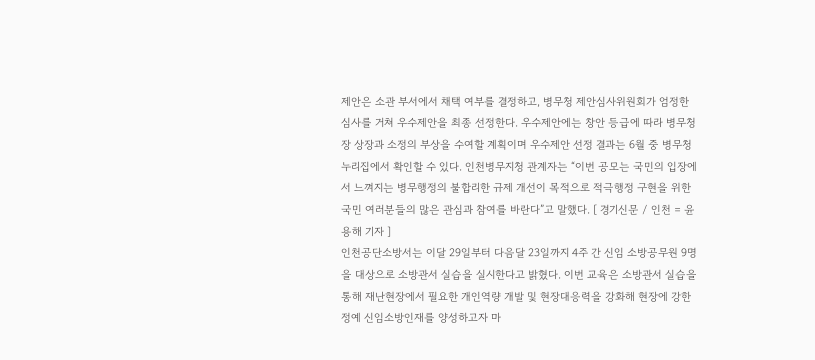제안은 소관 부서에서 채택 여부를 결정하고, 병무청 제안심사위원회가 엄정한 심사를 거쳐 우수제안을 최종 선정한다. 우수제안에는 창안 등급에 따라 병무청장 상장과 소정의 부상을 수여할 계획이며 우수제안 선정 결과는 6월 중 병무청 누리집에서 확인할 수 있다. 인천병무지청 관계자는 “이번 공모는 국민의 입장에서 느껴지는 병무행정의 불합리한 규제 개선이 목적으로 적극행정 구현을 위한 국민 여러분들의 많은 관심과 참여를 바란다”고 말했다. [ 경기신문 / 인천 = 윤용해 기자 ]
인천공단소방서는 이달 29일부터 다음달 23일까지 4주 간 신임 소방공무원 9명을 대상으로 소방관서 실습을 실시한다고 밝혔다. 이번 교육은 소방관서 실습을 통해 재난현장에서 필요한 개인역량 개발 및 현장대응력을 강화해 현장에 강한 정예 신임소방인재를 양성하고자 마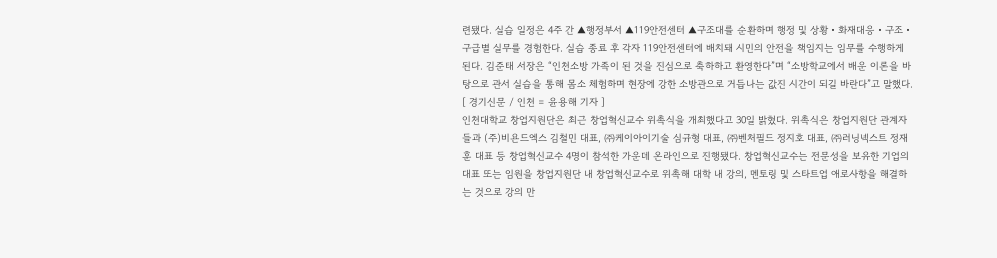련됐다. 실습 일정은 4주 간 ▲행정부서 ▲119안전센터 ▲구조대를 순환하며 행정 및 상황‧화재대응‧구조‧구급별 실무를 경험한다. 실습 종료 후 각자 119안전센터에 배치돼 시민의 안전을 책임지는 임무를 수행하게 된다. 김준태 서장은 “인천소방 가족이 된 것을 진심으로 축하하고 환영한다”며 “소방학교에서 배운 이론을 바탕으로 관서 실습을 통해 몸소 체험하며 현장에 강한 소방관으로 거듭나는 값진 시간이 되길 바란다”고 말했다. [ 경기신문 / 인천 = 윤용해 기자 ]
인천대학교 창업지원단은 최근 창업혁신교수 위촉식을 개최했다고 30일 밝혔다. 위촉식은 창업지원단 관계자들과 (주)비욘드엑스 김철민 대표, ㈜케이아이기술 심규형 대표, ㈜벤처필드 정지호 대표, ㈜러닝넥스트 정재훈 대표 등 창업혁신교수 4명이 참석한 가운데 온라인으로 진행됐다. 창업혁신교수는 전문성을 보유한 기업의 대표 또는 임원을 창업지원단 내 창업혁신교수로 위촉해 대학 내 강의, 멘토링 및 스타트업 애로사항을 해결하는 것으로 강의 만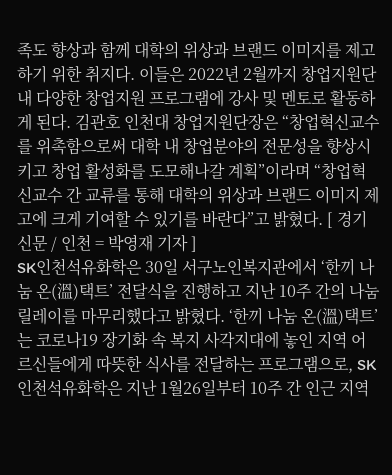족도 향상과 함께 대학의 위상과 브랜드 이미지를 제고하기 위한 취지다. 이들은 2022년 2월까지 창업지원단 내 다양한 창업지원 프로그램에 강사 및 멘토로 활동하게 된다. 김관호 인천대 창업지원단장은 “창업혁신교수를 위촉함으로써 대학 내 창업분야의 전문성을 향상시키고 창업 활성화를 도모해나갈 계획”이라며 “창업혁신교수 간 교류를 통해 대학의 위상과 브랜드 이미지 제고에 크게 기여할 수 있기를 바란다”고 밝혔다. [ 경기신문 / 인천 = 박영재 기자 ]
SK인천석유화학은 30일 서구노인복지관에서 ‘한끼 나눔 온(溫)택트’ 전달식을 진행하고 지난 10주 간의 나눔 릴레이를 마무리했다고 밝혔다. ‘한끼 나눔 온(溫)택트’는 코로나19 장기화 속 복지 사각지대에 놓인 지역 어르신들에게 따뜻한 식사를 전달하는 프로그램으로, SK인천석유화학은 지난 1월26일부터 10주 간 인근 지역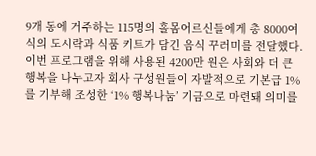9개 동에 거주하는 115명의 홀몸어르신들에게 총 8000여 식의 도시락과 식품 키트가 담긴 음식 꾸러미를 전달했다. 이번 프로그램을 위해 사용된 4200만 원은 사회와 더 큰 행복을 나누고자 회사 구성원들이 자발적으로 기본급 1%를 기부해 조성한 ‘1% 행복나눔’ 기금으로 마련돼 의미를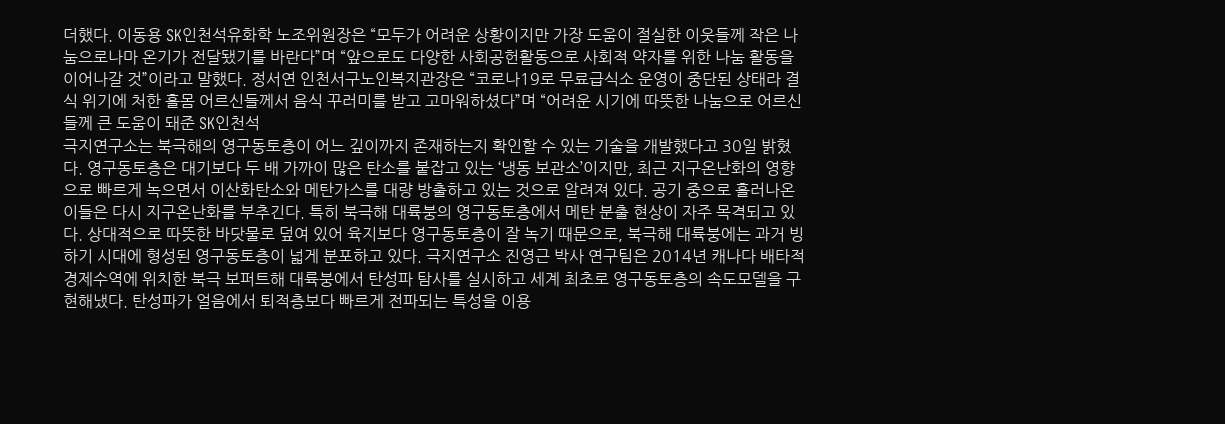더했다. 이동용 SK인천석유화학 노조위원장은 “모두가 어려운 상황이지만 가장 도움이 절실한 이웃들께 작은 나눔으로나마 온기가 전달됐기를 바란다”며 “앞으로도 다양한 사회공헌활동으로 사회적 약자를 위한 나눔 활동을 이어나갈 것”이라고 말했다. 정서연 인천서구노인복지관장은 “코로나19로 무료급식소 운영이 중단된 상태라 결식 위기에 처한 홀몸 어르신들께서 음식 꾸러미를 받고 고마워하셨다”며 “어려운 시기에 따뜻한 나눔으로 어르신들께 큰 도움이 돼준 SK인천석
극지연구소는 북극해의 영구동토층이 어느 깊이까지 존재하는지 확인할 수 있는 기술을 개발했다고 30일 밝혔다. 영구동토층은 대기보다 두 배 가까이 많은 탄소를 붙잡고 있는 ‘냉동 보관소’이지만, 최근 지구온난화의 영향으로 빠르게 녹으면서 이산화탄소와 메탄가스를 대량 방출하고 있는 것으로 알려져 있다. 공기 중으로 흘러나온 이들은 다시 지구온난화를 부추긴다. 특히 북극해 대륙붕의 영구동토층에서 메탄 분출 현상이 자주 목격되고 있다. 상대적으로 따뜻한 바닷물로 덮여 있어 육지보다 영구동토층이 잘 녹기 때문으로, 북극해 대륙붕에는 과거 빙하기 시대에 형성된 영구동토층이 넓게 분포하고 있다. 극지연구소 진영근 박사 연구팀은 2014년 캐나다 배타적 경제수역에 위치한 북극 보퍼트해 대륙붕에서 탄성파 탐사를 실시하고 세계 최초로 영구동토층의 속도모델을 구현해냈다. 탄성파가 얼음에서 퇴적층보다 빠르게 전파되는 특성을 이용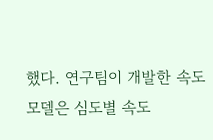했다. 연구팀이 개발한 속도모델은 심도별 속도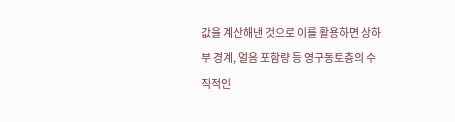값을 계산해낸 것으로 이를 활용하면 상하부 경계, 얼음 포함량 등 영구동토층의 수직적인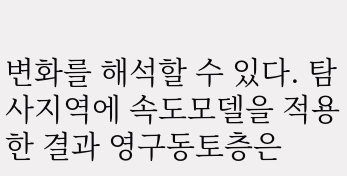변화를 해석할 수 있다. 탐사지역에 속도모델을 적용한 결과 영구동토층은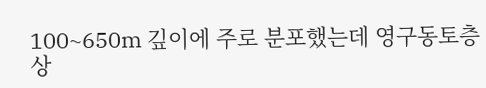100~650m 깊이에 주로 분포했는데 영구동토층 상